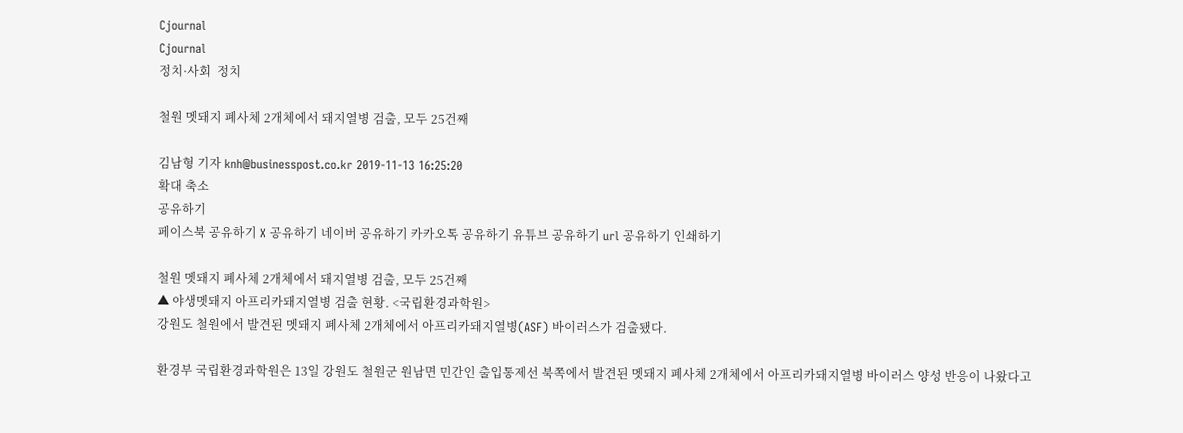Cjournal
Cjournal
정치·사회  정치

철원 멧돼지 폐사체 2개체에서 돼지열병 검출, 모두 25건째

김남형 기자 knh@businesspost.co.kr 2019-11-13 16:25:20
확대 축소
공유하기
페이스북 공유하기 X 공유하기 네이버 공유하기 카카오톡 공유하기 유튜브 공유하기 url 공유하기 인쇄하기

철원 멧돼지 폐사체 2개체에서 돼지열병 검출, 모두 25건째
▲ 야생멧돼지 아프리카돼지열병 검출 현황. <국립환경과학원>
강원도 철원에서 발견된 멧돼지 폐사체 2개체에서 아프리카돼지열병(ASF) 바이러스가 검출됐다.

환경부 국립환경과학원은 13일 강원도 철원군 원남면 민간인 출입통제선 북쪽에서 발견된 멧돼지 폐사체 2개체에서 아프리카돼지열병 바이러스 양성 반응이 나왔다고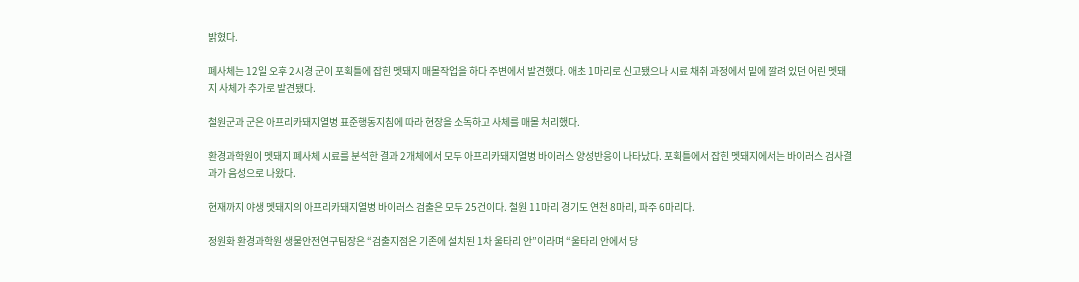밝혔다.

폐사체는 12일 오후 2시경 군이 포획틀에 잡힌 멧돼지 매몰작업을 하다 주변에서 발견했다. 애초 1마리로 신고됐으나 시료 채취 과정에서 밑에 깔려 있던 어린 멧돼지 사체가 추가로 발견됐다.

철원군과 군은 아프리카돼지열병 표준행동지침에 따라 현장을 소독하고 사체를 매몰 처리했다.

환경과학원이 멧돼지 폐사체 시료를 분석한 결과 2개체에서 모두 아프리카돼지열병 바이러스 양성반응이 나타났다. 포획틀에서 잡힌 멧돼지에서는 바이러스 검사결과가 음성으로 나왔다.

현재까지 야생 멧돼지의 아프리카돼지열병 바이러스 검출은 모두 25건이다. 철원 11마리 경기도 연천 8마리, 파주 6마리다.

정원화 환경과학원 생물안전연구팀장은 “검출지점은 기존에 설치된 1차 울타리 안”이라며 “울타리 안에서 당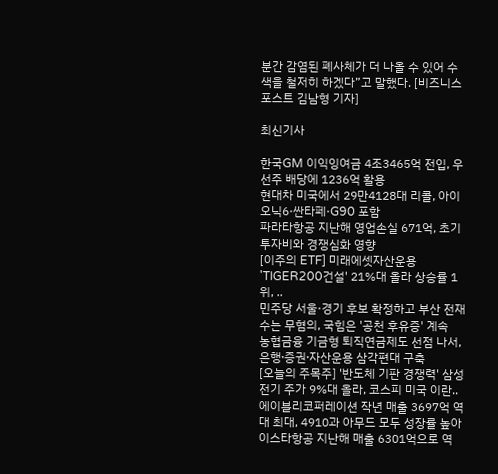분간 감염된 폐사체가 더 나올 수 있어 수색을 철저히 하겠다”고 말했다. [비즈니스포스트 김남형 기자]

최신기사

한국GM 이익잉여금 4조3465억 전입, 우선주 배당에 1236억 활용
현대차 미국에서 29만4128대 리콜, 아이오닉6·싼타페·G90 포함
파라타항공 지난해 영업손실 671억, 초기 투자비와 경쟁심화 영향
[이주의 ETF] 미래에셋자산운용 'TIGER200건설' 21%대 올라 상승률 1위, ..
민주당 서울·경기 후보 확정하고 부산 전재수는 무혐의, 국힘은 '공천 후유증' 계속
농협금융 기금형 퇴직연금제도 선점 나서, 은행ᐧ증권ᐧ자산운용 삼각편대 구축
[오늘의 주목주] '반도체 기판 경쟁력' 삼성전기 주가 9%대 올라, 코스피 미국 이란..
에이블리코퍼레이션 작년 매출 3697억 역대 최대, 4910과 아무드 모두 성장률 높아
이스타항공 지난해 매출 6301억으로 역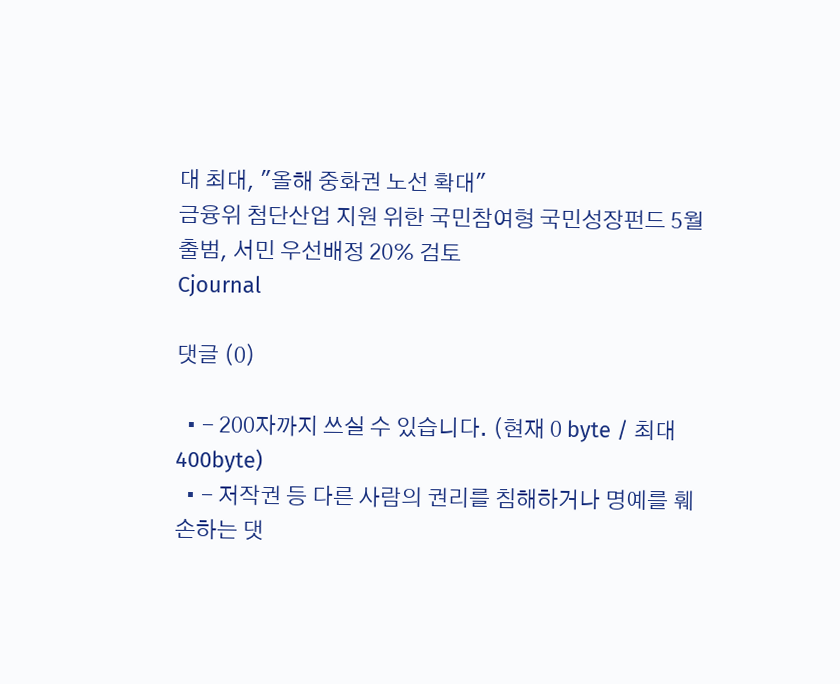대 최대, "올해 중화권 노선 확대"
금융위 첨단산업 지원 위한 국민참여형 국민성장펀드 5월 출범, 서민 우선배정 20% 검토
Cjournal

댓글 (0)

  • - 200자까지 쓰실 수 있습니다. (현재 0 byte / 최대 400byte)
  • - 저작권 등 다른 사람의 권리를 침해하거나 명예를 훼손하는 댓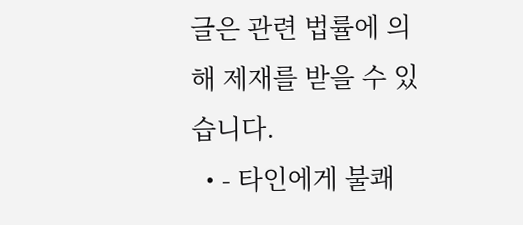글은 관련 법률에 의해 제재를 받을 수 있습니다.
  • - 타인에게 불쾌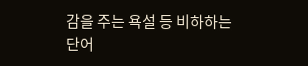감을 주는 욕설 등 비하하는 단어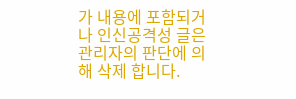가 내용에 포함되거나 인신공격성 글은 관리자의 판단에 의해 삭제 합니다.